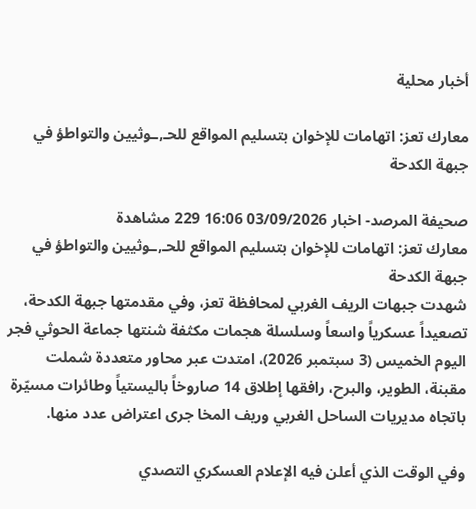أخبار محلية

معارك تعز: اتهامات للإخوان بتسليم المواقع للحـ,ـوثيين والتواطؤ في جبهة الكدحة

صحيفة المرصد- اخبار 03/09/2026 16:06 229 مشاهدة
معارك تعز: اتهامات للإخوان بتسليم المواقع للحـ,ـوثيين والتواطؤ في جبهة الكدحة
شهدت جبهات الريف الغربي لمحافظة تعز، وفي مقدمتها جبهة الكدحة، تصعيداً عسكرياً واسعاً وسلسلة هجمات مكثفة شنتها جماعة الحوثي فجر اليوم الخميس (3 سبتمبر 2026)، امتدت عبر محاور متعددة شملت مقبنة، الطوير، والبرح، رافقها إطلاق 14 صاروخاً باليستياً وطائرات مسيّرة باتجاه مديريات الساحل الغربي وريف المخا جرى اعتراض عدد منها.

وفي الوقت الذي أعلن فيه الإعلام العسكري التصدي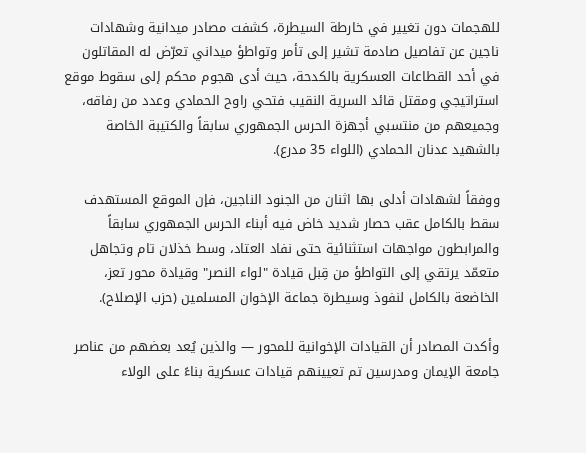للهجمات دون تغيير في خارطة السيطرة، كشفت مصادر ميدانية وشهادات ناجين عن تفاصيل صادمة تشير إلى تأمر وتواطؤ ميداني تعرّض له المقاتلون في أحد القطاعات العسكرية بالكدحة، حيث أدى هجوم محكم إلى سقوط موقع استراتيجي ومقتل قائد السرية النقيب فتحي راوح الحمادي وعدد من رفاقه، وجميعهم من منتسبي أجهزة الحرس الجمهوري سابقاً والكتيبة الخاصة بالشهيد عدنان الحمادي (اللواء 35 مدرع).

ووفقاً لشهادات أدلى بها اثنان من الجنود الناجين، فإن الموقع المستهدف سقط بالكامل عقب حصار شديد خاض فيه أبناء الحرس الجمهوري سابقاً والمرابطون مواجهات استثنائية حتى نفاد العتاد، وسط خذلان تام وتجاهل متعمّد يرتقي إلى التواطؤ من قِبل قيادة "لواء النصر" وقيادة محور تعز، الخاضعة بالكامل لنفوذ وسيطرة جماعة الإخوان المسلمين (حزب الإصلاح).

وأكدت المصادر أن القيادات الإخوانية للمحور — والذين يُعد بعضهم من عناصر جامعة الإيمان ومدرسين تم تعيينهم قيادات عسكرية بناءً على الولاء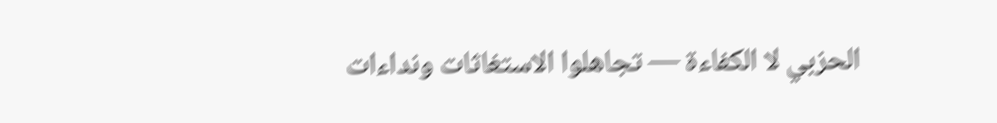الحزبي لا الكفاءة — تجاهلوا الاستغاثات ونداءات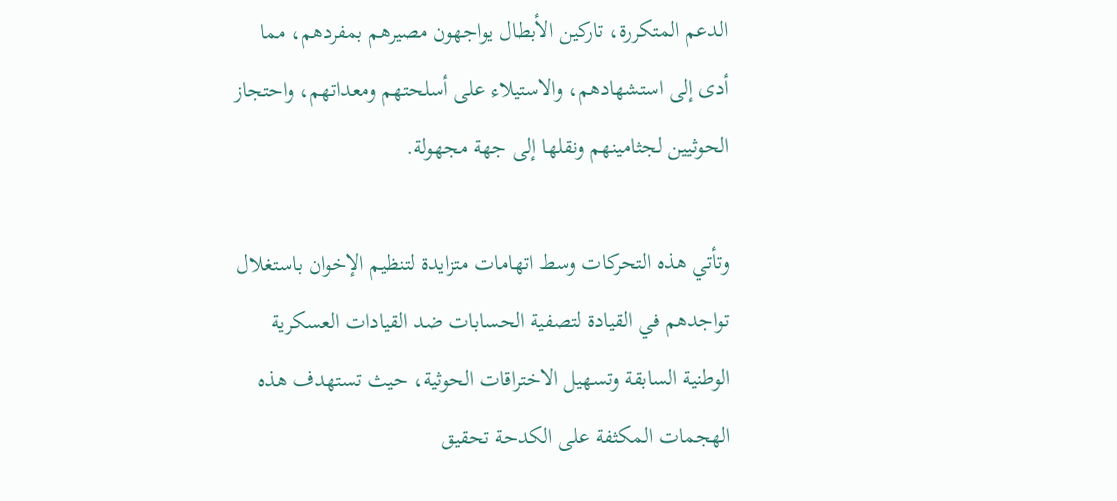الدعم المتكررة، تاركين الأبطال يواجهون مصيرهم بمفردهم، مما أدى إلى استشهادهم، والاستيلاء على أسلحتهم ومعداتهم، واحتجاز الحوثيين لجثامينهم ونقلها إلى جهة مجهولة.

وتأتي هذه التحركات وسط اتهامات متزايدة لتنظيم الإخوان باستغلال تواجدهم في القيادة لتصفية الحسابات ضد القيادات العسكرية الوطنية السابقة وتسهيل الاختراقات الحوثية، حيث تستهدف هذه الهجمات المكثفة على الكدحة تحقيق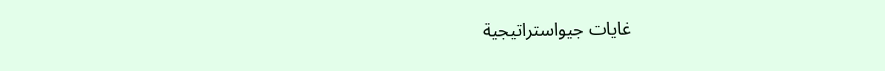غايات جيواستراتيجية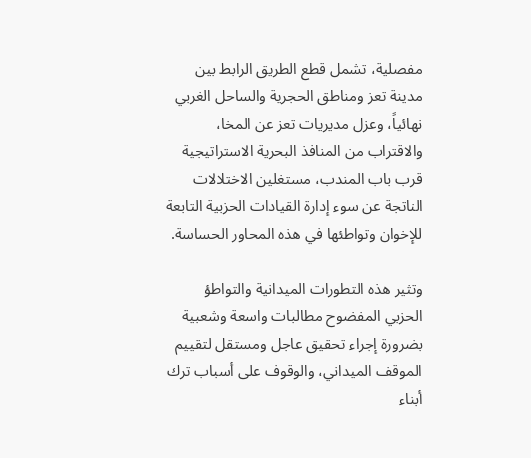مفصلية، تشمل قطع الطريق الرابط بين مدينة تعز ومناطق الحجرية والساحل الغربي نهائياً، وعزل مديريات تعز عن المخا، والاقتراب من المنافذ البحرية الاستراتيجية قرب باب المندب، مستغلين الاختلالات الناتجة عن سوء إدارة القيادات الحزبية التابعة للإخوان وتواطئها في هذه المحاور الحساسة.

وتثير هذه التطورات الميدانية والتواطؤ الحزبي المفضوح مطالبات واسعة وشعبية بضرورة إجراء تحقيق عاجل ومستقل لتقييم الموقف الميداني، والوقوف على أسباب ترك أبناء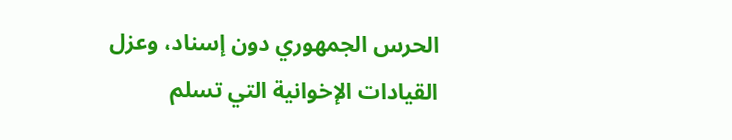الحرس الجمهوري دون إسناد، وعزل القيادات الإخوانية التي تسلم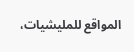المواقع للمليشيات،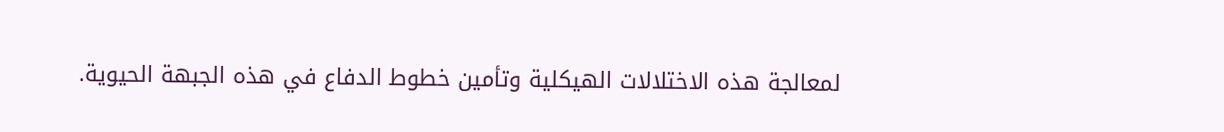لمعالجة هذه الاختلالات الهيكلية وتأمين خطوط الدفاع في هذه الجبهة الحيوية.